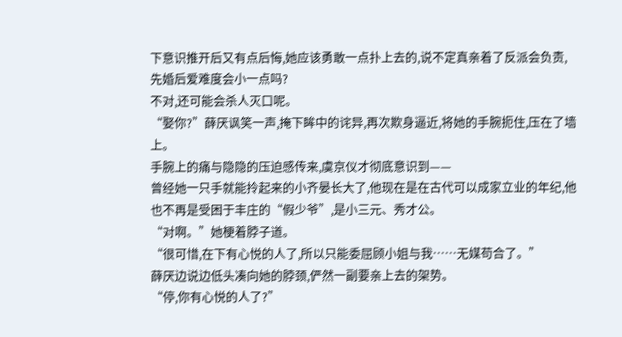下意识推开后又有点后悔,她应该勇敢一点扑上去的,说不定真亲着了反派会负责,先婚后爱难度会小一点吗?
不对,还可能会杀人灭口呢。
“娶你?”薛厌讽笑一声,掩下眸中的诧异,再次欺身逼近,将她的手腕扼住,压在了墙上。
手腕上的痛与隐隐的压迫感传来,虞京仪才彻底意识到——
曾经她一只手就能拎起来的小齐晏长大了,他现在是在古代可以成家立业的年纪,他也不再是受困于丰庄的“假少爷”,是小三元、秀才公。
“对啊。”她梗着脖子道。
“很可惜,在下有心悦的人了,所以只能委屈顾小姐与我……无媒苟合了。”
薛厌边说边低头凑向她的脖颈,俨然一副要亲上去的架势。
“停,你有心悦的人了?”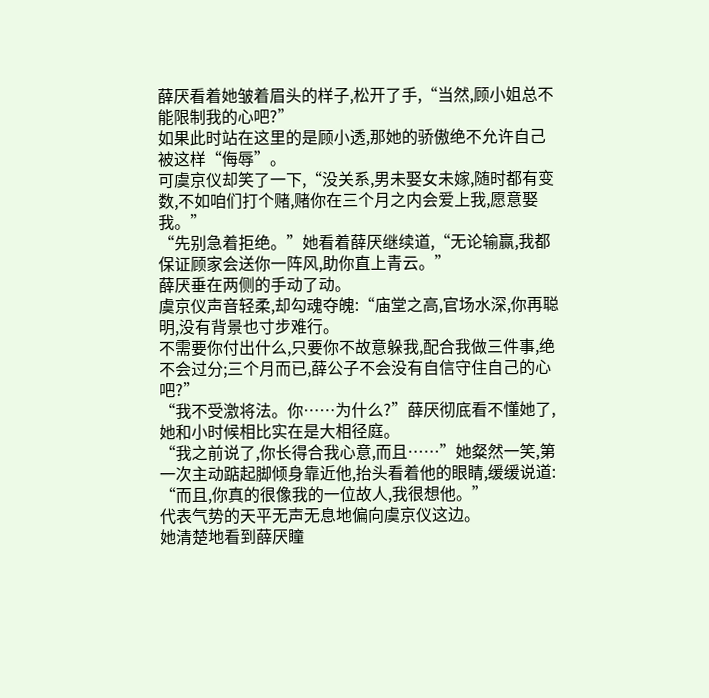薛厌看着她皱着眉头的样子,松开了手,“当然,顾小姐总不能限制我的心吧?”
如果此时站在这里的是顾小透,那她的骄傲绝不允许自己被这样“侮辱”。
可虞京仪却笑了一下,“没关系,男未娶女未嫁,随时都有变数,不如咱们打个赌,赌你在三个月之内会爱上我,愿意娶我。”
“先别急着拒绝。”她看着薛厌继续道,“无论输赢,我都保证顾家会送你一阵风,助你直上青云。”
薛厌垂在两侧的手动了动。
虞京仪声音轻柔,却勾魂夺魄:“庙堂之高,官场水深,你再聪明,没有背景也寸步难行。
不需要你付出什么,只要你不故意躲我,配合我做三件事,绝不会过分;三个月而已,薛公子不会没有自信守住自己的心吧?”
“我不受激将法。你……为什么?”薛厌彻底看不懂她了,她和小时候相比实在是大相径庭。
“我之前说了,你长得合我心意,而且……”她粲然一笑,第一次主动踮起脚倾身靠近他,抬头看着他的眼睛,缓缓说道:
“而且,你真的很像我的一位故人,我很想他。”
代表气势的天平无声无息地偏向虞京仪这边。
她清楚地看到薛厌瞳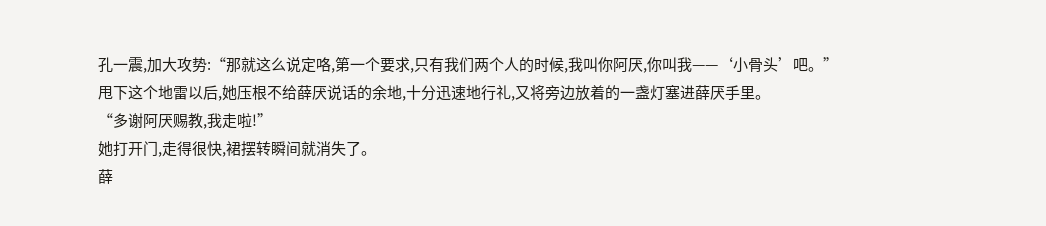孔一震,加大攻势:“那就这么说定咯,第一个要求,只有我们两个人的时候,我叫你阿厌,你叫我——‘小骨头’吧。”
甩下这个地雷以后,她压根不给薛厌说话的余地,十分迅速地行礼,又将旁边放着的一盏灯塞进薛厌手里。
“多谢阿厌赐教,我走啦!”
她打开门,走得很快,裙摆转瞬间就消失了。
薛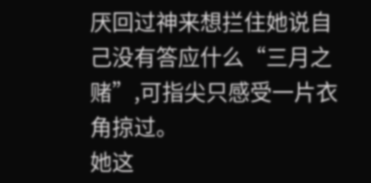厌回过神来想拦住她说自己没有答应什么“三月之赌”,可指尖只感受一片衣角掠过。
她这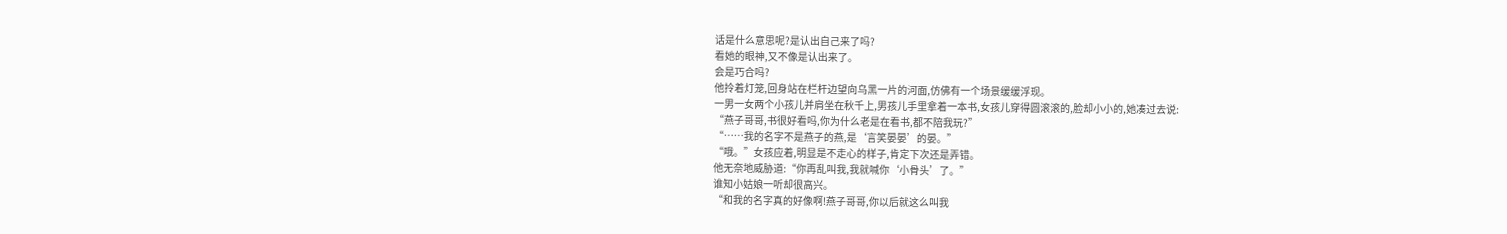话是什么意思呢?是认出自己来了吗?
看她的眼神,又不像是认出来了。
会是巧合吗?
他拎着灯笼,回身站在栏杆边望向乌黑一片的河面,仿佛有一个场景缓缓浮现。
一男一女两个小孩儿并肩坐在秋千上,男孩儿手里拿着一本书,女孩儿穿得圆滚滚的,脸却小小的,她凑过去说:
“燕子哥哥,书很好看吗,你为什么老是在看书,都不陪我玩?”
“……我的名字不是燕子的燕,是‘言笑晏晏’的晏。”
“哦。”女孩应着,明显是不走心的样子,肯定下次还是弄错。
他无奈地威胁道:“你再乱叫我,我就喊你‘小骨头’了。”
谁知小姑娘一听却很高兴。
“和我的名字真的好像啊!燕子哥哥,你以后就这么叫我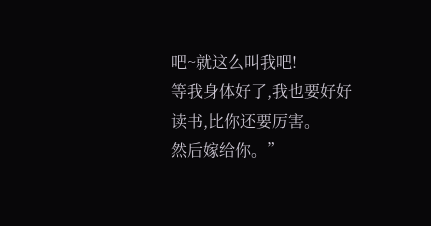吧~就这么叫我吧!
等我身体好了,我也要好好读书,比你还要厉害。
然后嫁给你。”